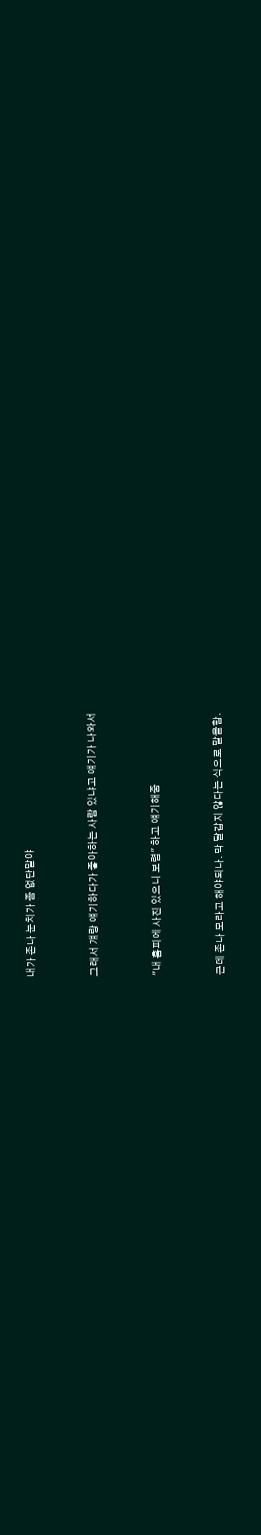내가 존나 눈치가 좀 없단말야


그래서 걔랑 얘기하다가 좋아하는 사람 있냐고 얘기가 나와서


"내 홈피에 사진 있으니 보렴" 하고 얘기해줌


근데 존나 모라고 해야되나. 막 달갑지 않다는 식으로 말을함.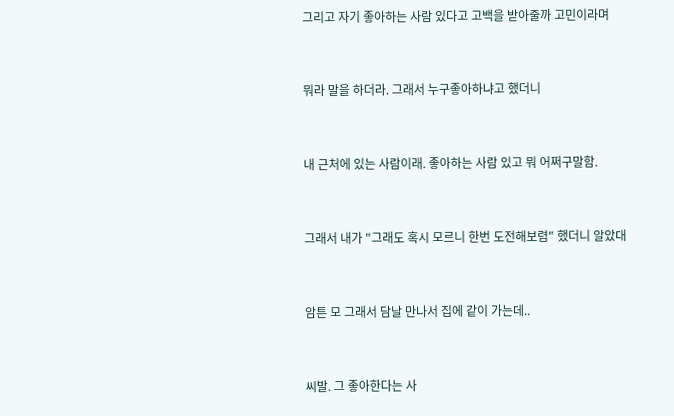그리고 자기 좋아하는 사람 있다고 고백을 받아줄까 고민이라며


뭐라 말을 하더라. 그래서 누구좋아하냐고 했더니


내 근처에 있는 사람이래. 좋아하는 사람 있고 뭐 어쩌구말함.


그래서 내가 "그래도 혹시 모르니 한번 도전해보렴" 했더니 알았대


암튼 모 그래서 담날 만나서 집에 같이 가는데..


씨발. 그 좋아한다는 사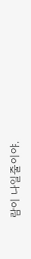람이 나일줄이야.